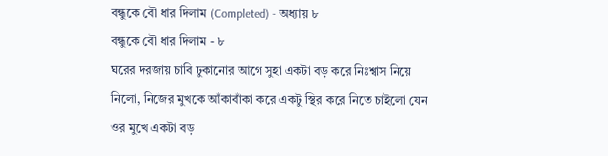বন্ধুকে বৌ ধার দিলাম (Completed) - অধ্যায় ৮
বন্ধুকে বৌ ধার দিলাম - ৮
ঘরের দরজায় চাবি ঢুকানোর আগে সুহা একটা বড় করে নিঃশ্বাস নিয়ে নিলো, নিজের মুখকে আঁকাবাঁকা করে একটু স্থির করে নিতে চাইলো যেন ওর মুখে একটা বড়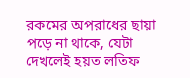রকমের অপরাধের ছায়া পড়ে না থাকে, যেটা দেখলেই হয়ত লতিফ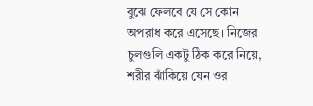বুঝে ফেলবে যে সে কোন অপরাধ করে এসেছে। নিজের চুলগুলি একটু ঠিক করে নিয়ে, শরীর ঝাঁকিয়ে যেন ওর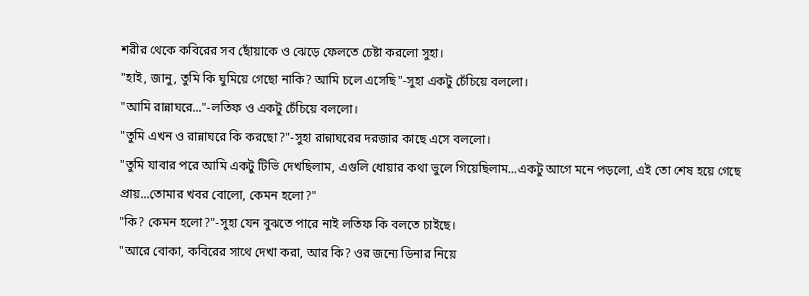শরীর থেকে কবিরের সব ছোঁয়াকে ও ঝেড়ে ফেলতে চেষ্টা করলো সুহা।
"হাই, জানু, তুমি কি ঘুমিয়ে গেছো নাকি? আমি চলে এসেছি"-সুহা একটু চেঁচিয়ে বললো।
"আমি রান্নাঘরে..."-লতিফ ও একটু চেঁচিয়ে বললো।
"তুমি এখন ও রান্নাঘরে কি করছো?"-সুহা রান্নাঘরের দরজার কাছে এসে বললো।
"তুমি যাবার পরে আমি একটু টিভি দেখছিলাম, এগুলি ধোয়ার কথা ভুলে গিয়েছিলাম...একটু আগে মনে পড়লো, এই তো শেষ হয়ে গেছে প্রায়...তোমার খবর বোলো, কেমন হলো?"
"কি? কেমন হলো?"-সুহা যেন বুঝতে পারে নাই লতিফ কি বলতে চাইছে।
"আরে বোকা, কবিরের সাথে দেখা করা, আর কি? ওর জন্যে ডিনার নিয়ে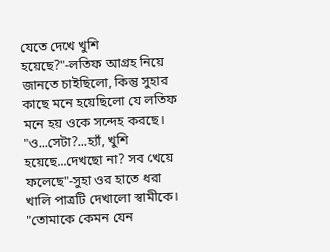যেতে দেখে খুশি হয়েছে?"-লতিফ আগ্রহ নিয়ে জানতে চাইছিলো, কিন্তু সুহার কাছে মনে হয়েছিলো যে লতিফ মনে হয় ওকে সন্দেহ করছে।
"ও...সেটা?...হ্যাঁ, খুশি হয়েছে...দেখছো না? সব খেয়ে ফলেছে"-সুহা ওর হাতে ধরা খালি পাত্রটি দেখালো স্বামীকে।
"তোমাকে কেমন যেন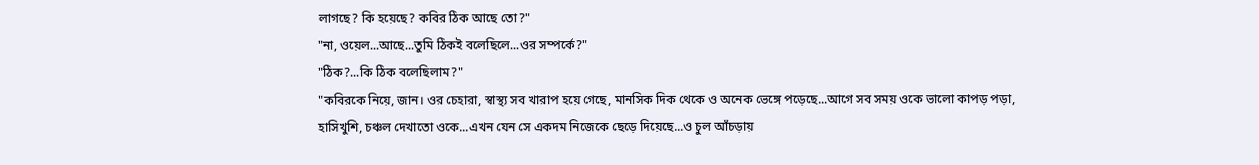লাগছে? কি হয়েছে? কবির ঠিক আছে তো?"
"না, ওয়েল...আছে...তুমি ঠিকই বলেছিলে...ওর সম্পর্কে?"
"ঠিক?...কি ঠিক বলেছিলাম?"
"কবিরকে নিয়ে, জান। ওর চেহারা, স্বাস্থ্য সব খারাপ হয়ে গেছে, মানসিক দিক থেকে ও অনেক ভেঙ্গে পড়েছে...আগে সব সময় ওকে ভালো কাপড় পড়া, হাসিখুশি, চঞ্চল দেখাতো ওকে...এখন যেন সে একদম নিজেকে ছেড়ে দিয়েছে...ও চুল আঁচড়ায়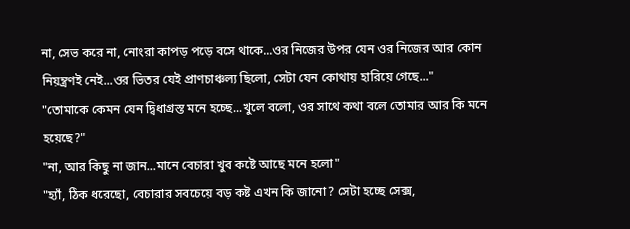না, সেভ করে না, নোংরা কাপড় পড়ে বসে থাকে...ওর নিজের উপর যেন ওর নিজের আর কোন নিয়ন্ত্রণই নেই...ওর ভিতর যেই প্রাণচাঞ্চল্য ছিলো, সেটা যেন কোথায় হারিয়ে গেছে..."
"তোমাকে কেমন যেন দ্বিধাগ্রস্ত মনে হচ্ছে...খুলে বলো, ওর সাথে কথা বলে তোমার আর কি মনে হয়েছে?"
"না, আর কিছু না জান...মানে বেচারা খুব কষ্টে আছে মনে হলো"
"হ্যাঁ, ঠিক ধরেছো, বেচারার সবচেয়ে বড় কষ্ট এখন কি জানো? সেটা হচ্ছে সেক্স,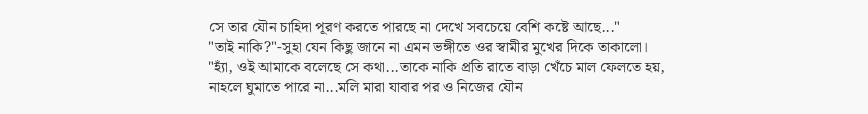সে তার যৌন চাহিদা পূরণ করতে পারছে না দেখে সবচেয়ে বেশি কষ্টে আছে..."
"তাই নাকি?"-সুহা যেন কিছু জানে না এমন ভঙ্গীতে ওর স্বামীর মুখের দিকে তাকালো।
"হ্যাঁ, ওই আমাকে বলেছে সে কথা...তাকে নাকি প্রতি রাতে বাড়া খেঁচে মাল ফেলতে হয়, নাহলে ঘুমাতে পারে না...মলি মারা যাবার পর ও নিজের যৌন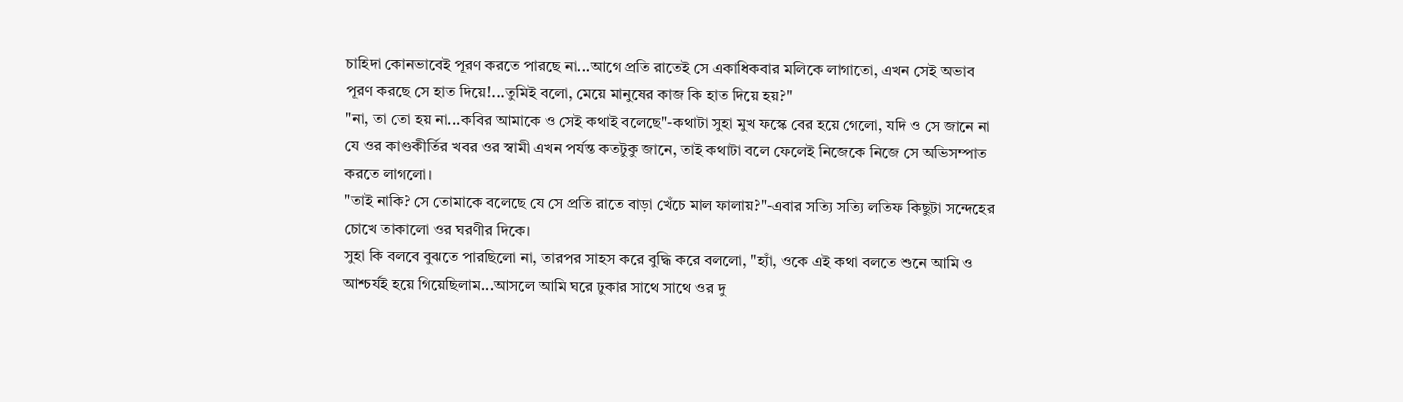চাহিদা কোনভাবেই পূরণ করতে পারছে না...আগে প্রতি রাতেই সে একাধিকবার মলিকে লাগাতো, এখন সেই অভাব পূরণ করছে সে হাত দিয়ে!...তুমিই বলো, মেয়ে মানুষের কাজ কি হাত দিয়ে হয়?"
"না, তা তো হয় না...কবির আমাকে ও সেই কথাই বলেছে"-কথাটা সুহা মুখ ফস্কে বের হয়ে গেলো, যদি ও সে জানে না যে ওর কাণ্ডকীর্তির খবর ওর স্বামী এখন পর্যন্ত কতটুকু জানে, তাই কথাটা বলে ফেলেই নিজেকে নিজে সে অভিসম্পাত করতে লাগলো।
"তাই নাকি? সে তোমাকে বলেছে যে সে প্রতি রাতে বাড়া খেঁচে মাল ফালায়?"-এবার সত্যি সত্যি লতিফ কিছুটা সন্দেহের চোখে তাকালো ওর ঘরণীর দিকে।
সুহা কি বলবে বুঝতে পারছিলো না, তারপর সাহস করে বুদ্ধি করে বললো, "হ্যাঁ, ওকে এই কথা বলতে শুনে আমি ও আশ্চর্যই হয়ে গিয়েছিলাম...আসলে আমি ঘরে ঢুকার সাথে সাথে ওর দু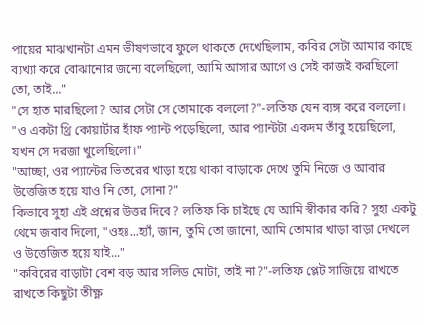পায়ের মাঝখানটা এমন ভীষণভাবে ফুলে থাকতে দেখেছিলাম, কবির সেটা আমার কাছে ব্যখ্যা করে বোঝানোর জন্যে বলেছিলো, আমি আসার আগে ও সেই কাজই করছিলো তো, তাই..."
"সে হাত মারছিলো? আর সেটা সে তোমাকে বললো?"-লতিফ যেন ব্যঙ্গ করে বললো।
"ও একটা থ্রি কোয়ার্টার হাঁফ প্যান্ট পড়েছিলো, আর প্যান্টটা একদম তাঁবু হয়েছিলো, যখন সে দরজা খুলেছিলো।"
"আচ্ছা, ওর প্যান্টের ভিতরের খাড়া হয়ে থাকা বাড়াকে দেখে তুমি নিজে ও আবার উত্তেজিত হয়ে যাও নি তো, সোনা?"
কিভাবে সুহা এই প্রশ্নের উত্তর দিবে? লতিফ কি চাইছে যে আমি স্বীকার করি? সুহা একটু থেমে জবাব দিলো, "ওহঃ...হ্যাঁ, জান, তুমি তো জানো, আমি তোমার খাড়া বাড়া দেখলে ও উত্তেজিত হয়ে যাই..."
"কবিরের বাড়াটা বেশ বড় আর সলিড মোটা, তাই না?"-লতিফ প্লেট সাজিয়ে রাখতে রাখতে কিছুটা তীক্ষ্ণ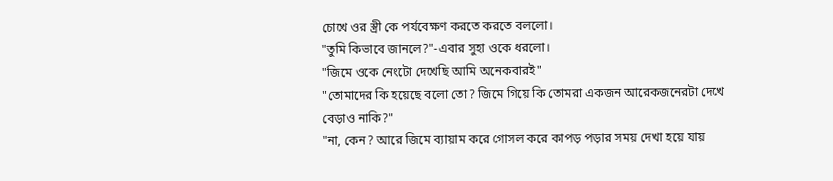চোখে ওর স্ত্রী কে পর্যবেক্ষণ করতে করতে বললো।
"তুমি কিভাবে জানলে?"-এবার সুহা ওকে ধরলো।
"জিমে ওকে নেংটো দেখেছি আমি অনেকবারই"
"তোমাদের কি হয়েছে বলো তো? জিমে গিয়ে কি তোমরা একজন আরেকজনেরটা দেখে বেড়াও নাকি?"
"না, কেন? আরে জিমে ব্যায়াম করে গোসল করে কাপড় পড়ার সময় দেখা হয়ে যায়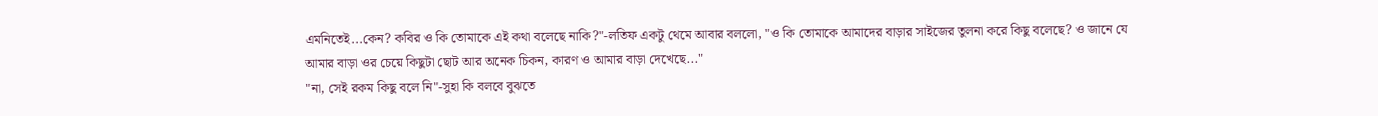এমনিতেই...কেন? কবির ও কি তোমাকে এই কথা বলেছে নাকি?"-লতিফ একটু থেমে আবার বললো, "ও কি তোমাকে আমাদের বাড়ার সাইজের তুলনা করে কিছু বলেছে? ও জানে যে আমার বাড়া ওর চেয়ে কিছুটা ছোট আর অনেক চিকন, কারণ ও আমার বাড়া দেখেছে..."
"না, সেই রকম কিছু বলে নি"-সুহা কি বলবে বুঝতে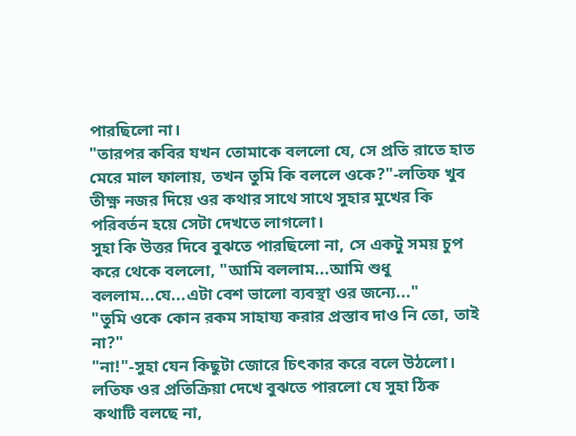পারছিলো না।
"তারপর কবির যখন তোমাকে বললো যে, সে প্রতি রাতে হাত মেরে মাল ফালায়, তখন তুমি কি বললে ওকে?"-লতিফ খুব তীক্ষ্ণ নজর দিয়ে ওর কথার সাথে সাথে সুহার মুখের কি পরিবর্তন হয়ে সেটা দেখতে লাগলো।
সুহা কি উত্তর দিবে বুঝতে পারছিলো না, সে একটু সময় চুপ করে থেকে বললো, "আমি বললাম...আমি শুধু বললাম...যে...এটা বেশ ভালো ব্যবস্থা ওর জন্যে..."
"তুমি ওকে কোন রকম সাহায্য করার প্রস্তাব দাও নি তো, তাই না?"
"না!"-সুহা যেন কিছুটা জোরে চিৎকার করে বলে উঠলো।
লতিফ ওর প্রতিক্রিয়া দেখে বুঝতে পারলো যে সুহা ঠিক কথাটি বলছে না,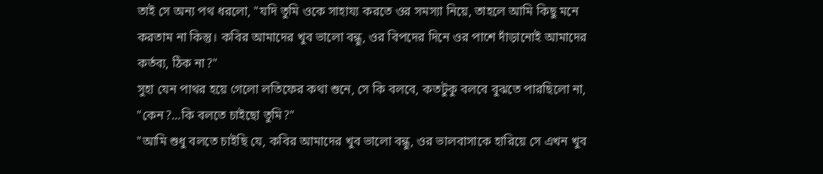তাই সে অন্য পথ ধরলো, "যদি তুমি ওকে সাহায্য করতে ওর সমস্যা নিয়ে, তাহলে আমি কিছু মনে করতাম না কিন্তু। কবির আমাদের খুব ভালো বন্ধু, ওর বিপদের দিনে ওর পাশে দাঁড়ানোই আমাদের কর্তব্য, ঠিক না?"
সুহা যেন পাথর হয়ে গেলো লতিফের কথা শুনে, সে কি বলবে, কতটুকু বলবে বুঝতে পারছিলো না, "কেন?...কি বলতে চাইছো তুমি?"
"আমি শুধু বলতে চাইছি যে, কবির আমাদের খুব ভালো বন্ধু, ওর ভালবাসাকে হারিয়ে সে এখন খুব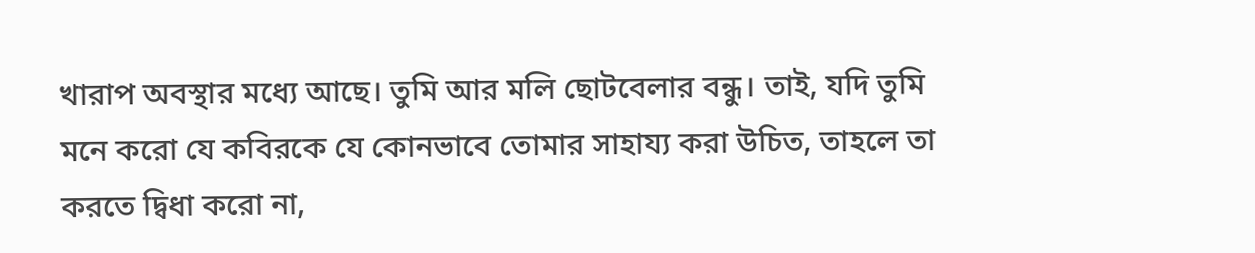খারাপ অবস্থার মধ্যে আছে। তুমি আর মলি ছোটবেলার বন্ধু। তাই, যদি তুমি মনে করো যে কবিরকে যে কোনভাবে তোমার সাহায্য করা উচিত, তাহলে তা করতে দ্বিধা করো না,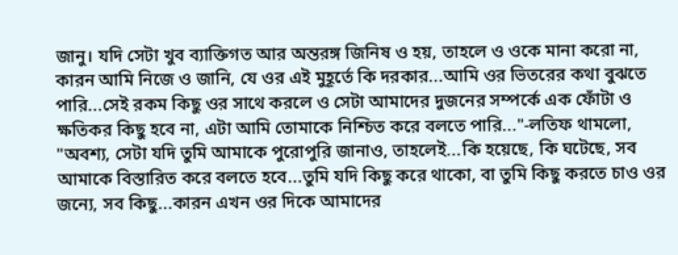জানু। যদি সেটা খুব ব্যাক্তিগত আর অন্তরঙ্গ জিনিষ ও হয়, তাহলে ও ওকে মানা করো না, কারন আমি নিজে ও জানি, যে ওর এই মুহূর্তে কি দরকার...আমি ওর ভিতরের কথা বুঝতে পারি...সেই রকম কিছু ওর সাথে করলে ও সেটা আমাদের দুজনের সম্পর্কে এক ফোঁটা ও ক্ষতিকর কিছু হবে না, এটা আমি তোমাকে নিশ্চিত করে বলতে পারি..."-লতিফ থামলো, "অবশ্য, সেটা যদি তুমি আমাকে পুরোপুরি জানাও, তাহলেই...কি হয়েছে, কি ঘটেছে, সব আমাকে বিস্তারিত করে বলতে হবে...তুমি যদি কিছু করে থাকো, বা তুমি কিছু করতে চাও ওর জন্যে, সব কিছু...কারন এখন ওর দিকে আমাদের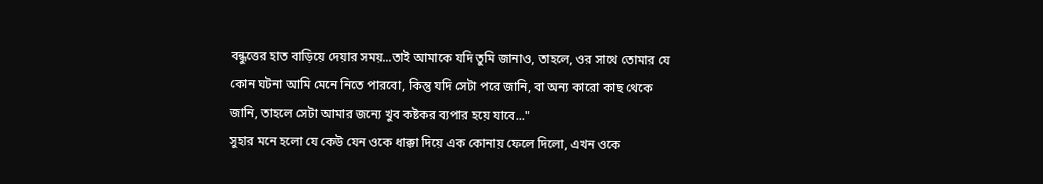বন্ধুত্তের হাত বাড়িয়ে দেয়ার সময়...তাই আমাকে যদি তুমি জানাও, তাহলে, ওর সাথে তোমার যে কোন ঘটনা আমি মেনে নিতে পারবো, কিন্তু যদি সেটা পরে জানি, বা অন্য কারো কাছ থেকে জানি, তাহলে সেটা আমার জন্যে খুব কষ্টকর ব্যপার হয়ে যাবে..."
সুহার মনে হলো যে কেউ যেন ওকে ধাক্কা দিয়ে এক কোনায় ফেলে দিলো, এখন ওকে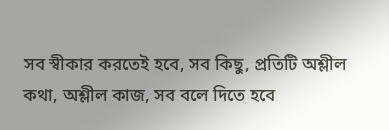সব স্বীকার করতেই হবে, সব কিছু, প্রতিটি অশ্লীল কথা, অশ্লীল কাজ, সব বলে দিতে হবে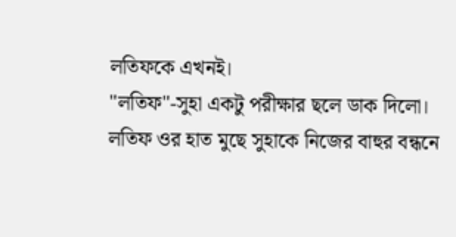লতিফকে এখনই।
"লতিফ"-সুহা একটু পরীক্ষার ছলে ডাক দিলো।
লতিফ ওর হাত মুছে সুহাকে নিজের বাহুর বন্ধনে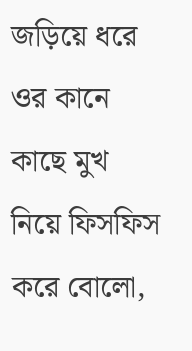জড়িয়ে ধরে ওর কানে কাছে মুখ নিয়ে ফিসফিস করে বোলো,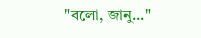"বলো, জানু..."